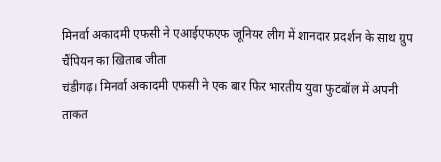मिनर्वा अकादमी एफसी ने एआईएफएफ जूनियर लीग में शानदार प्रदर्शन के साथ ग्रुप चैंपियन का खिताब जीता
चंडीगढ़। मिनर्वा अकादमी एफसी ने एक बार फिर भारतीय युवा फुटबॉल में अपनी ताकत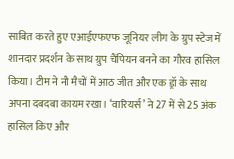साबित करते हुए एआईएफएफ जूनियर लीग के ग्रुप स्टेज में शानदार प्रदर्शन के साथ ग्रुप चैंपियन बनने का गौरव हासिल किया। टीम ने नौ मैचों में आठ जीत और एक ड्रॉ के साथ अपना दबदबा कायम रखा। ‘वारियर्स’ ने 27 में से 25 अंक हासिल किए और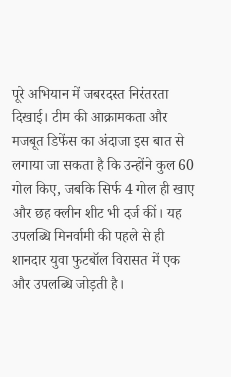पूरे अभियान में जबरदस्त निरंतरता दिखाई। टीम की आक्रामकता और मजबूत डिफेंस का अंदाजा इस बात से लगाया जा सकता है कि उन्होंने कुल 60 गोल किए, जबकि सिर्फ 4 गोल ही खाए और छह क्लीन शीट भी दर्ज कीं। यह उपलब्धि मिनर्वामी की पहले से ही शानदार युवा फुटबॉल विरासत में एक और उपलब्धि जोड़ती है।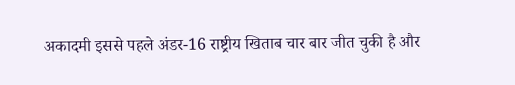अकादमी इससे पहले अंडर-16 राष्ट्रीय खिताब चार बार जीत चुकी है और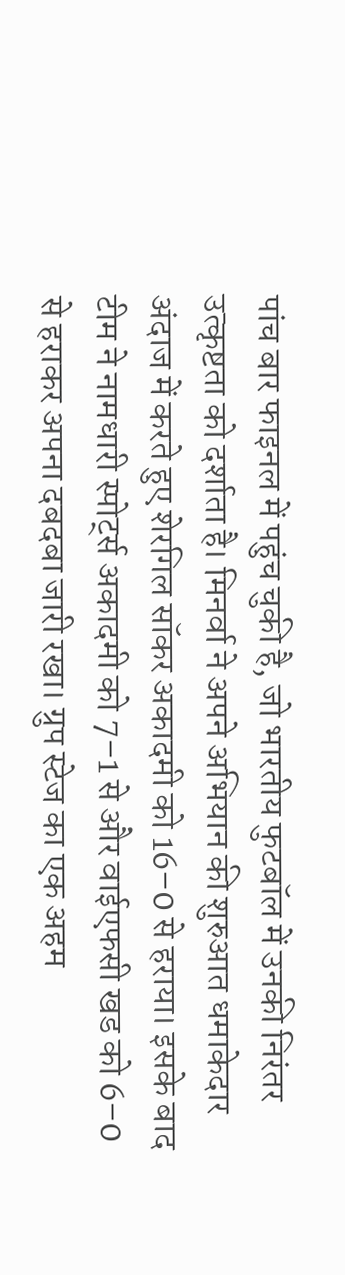पांच बार फाइनल में पहुंच चुकी है, जो भारतीय फुटबॉल में उनकी निरंतर उत्कृष्टता को दर्शाता है। मिनर्वा ने अपने अभियान की शुरुआत धमाकेदार अंदाज में करते हुए शेरगिल सॉकर अकादमी को 16–0 से हराया। इसके बाद टीम ने नामधारी स्पोर्ट्स अकादमी को 7–1 से और वाईएफसी खड को 6–0 से हराकर अपना दबदबा जारी रखा। ग्रुप स्टेज का एक अहम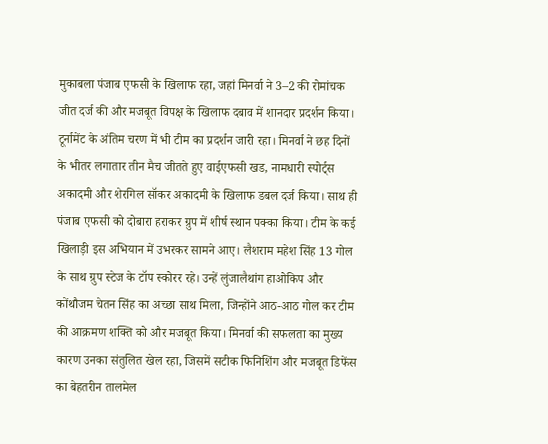मुकाबला पंजाब एफसी के खिलाफ रहा, जहां मिनर्वा ने 3–2 की रोमांचक जीत दर्ज की और मजबूत विपक्ष के खिलाफ दबाव में शानदार प्रदर्शन किया। टूर्नामेंट के अंतिम चरण में भी टीम का प्रदर्शन जारी रहा। मिनर्वा ने छह दिनों के भीतर लगातार तीन मैच जीतते हुए वाईएफसी खड, नामधारी स्पोर्ट्स अकादमी और शेरगिल सॉकर अकादमी के खिलाफ डबल दर्ज किया। साथ ही पंजाब एफसी को दोबारा हराकर ग्रुप में शीर्ष स्थान पक्का किया। टीम के कई खिलाड़ी इस अभियान में उभरकर सामने आए। लैशराम महेश सिंह 13 गोल के साथ ग्रुप स्टेज के टॉप स्कोरर रहे। उन्हें लुंजालैथांग हाओकिप और कोंथौजम चेतन सिंह का अच्छा साथ मिला, जिन्होंने आठ-आठ गोल कर टीम की आक्रमण शक्ति को और मजबूत किया। मिनर्वा की सफलता का मुख्य कारण उनका संतुलित खेल रहा, जिसमें सटीक फिनिशिंग और मजबूत डिफेंस का बेहतरीन तालमेल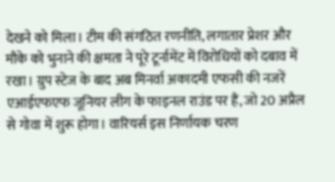देखने को मिला। टीम की संगठित रणनीति, लगातार प्रेशर और मौके को भुनाने की क्षमता ने पूरे टूर्नामेंट में विरोधियों को दबाव में रखा। ग्रुप स्टेज के बाद अब मिनर्वा अकादमी एफसी की नजरें एआईएफएफ जूनियर लीग के फाइनल राउंड पर हैं, जो 20 अप्रैल से गोवा में शुरू होगा। वारियर्स इस निर्णायक चरण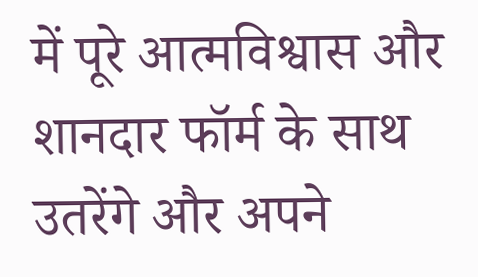में पूरे आत्मविश्वास और शानदार फॉर्म के साथ उतरेंगे और अपने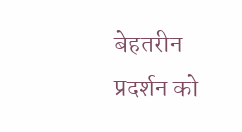बेहतरीन प्रदर्शन को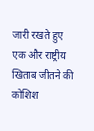जारी रखते हुए एक और राष्ट्रीय खिताब जीतने की कोशिश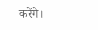करेंगे।